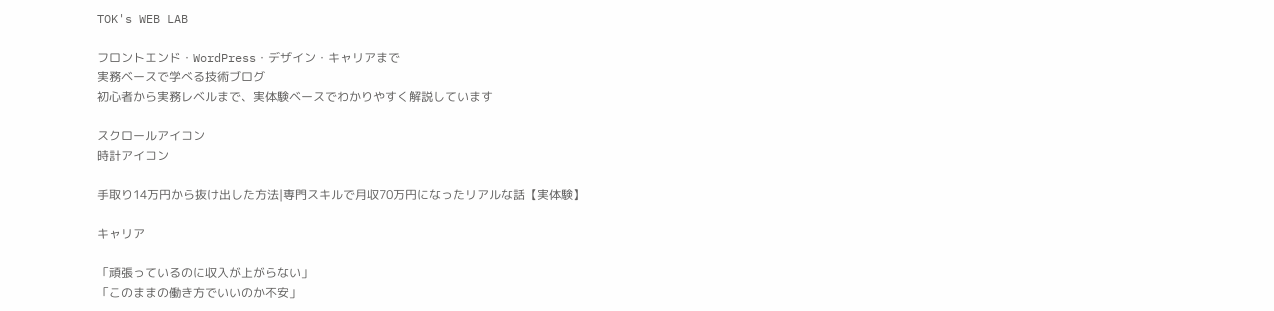TOK's WEB LAB

フロントエンド・WordPress・デザイン・キャリアまで
実務ベースで学べる技術ブログ
初心者から実務レベルまで、実体験ベースでわかりやすく解説しています

スクロールアイコン
時計アイコン

手取り14万円から抜け出した方法|専門スキルで月収70万円になったリアルな話【実体験】

キャリア

「頑張っているのに収入が上がらない」
「このままの働き方でいいのか不安」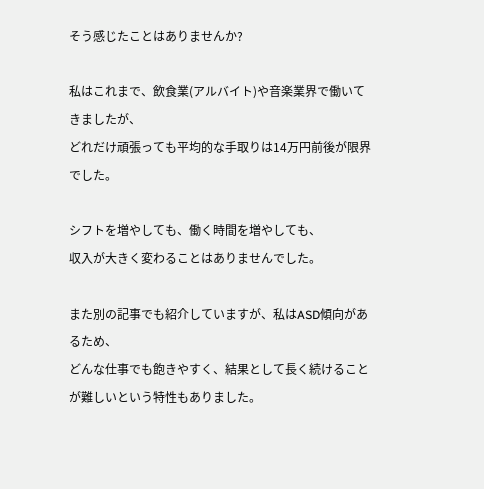そう感じたことはありませんか?

私はこれまで、飲食業(アルバイト)や音楽業界で働いてきましたが、
どれだけ頑張っても平均的な手取りは14万円前後が限界でした。

シフトを増やしても、働く時間を増やしても、
収入が大きく変わることはありませんでした。

また別の記事でも紹介していますが、私はASD傾向があるため、
どんな仕事でも飽きやすく、結果として長く続けることが難しいという特性もありました。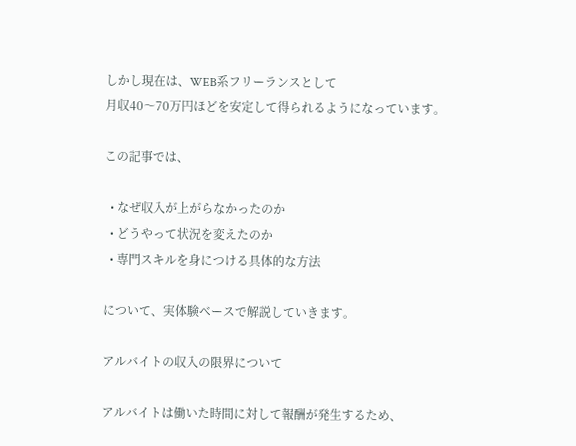しかし現在は、WEB系フリーランスとして
月収40〜70万円ほどを安定して得られるようになっています。

この記事では、

  • なぜ収入が上がらなかったのか
  • どうやって状況を変えたのか
  • 専門スキルを身につける具体的な方法

について、実体験ベースで解説していきます。

アルバイトの収入の限界について

アルバイトは働いた時間に対して報酬が発生するため、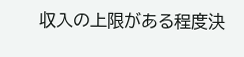収入の上限がある程度決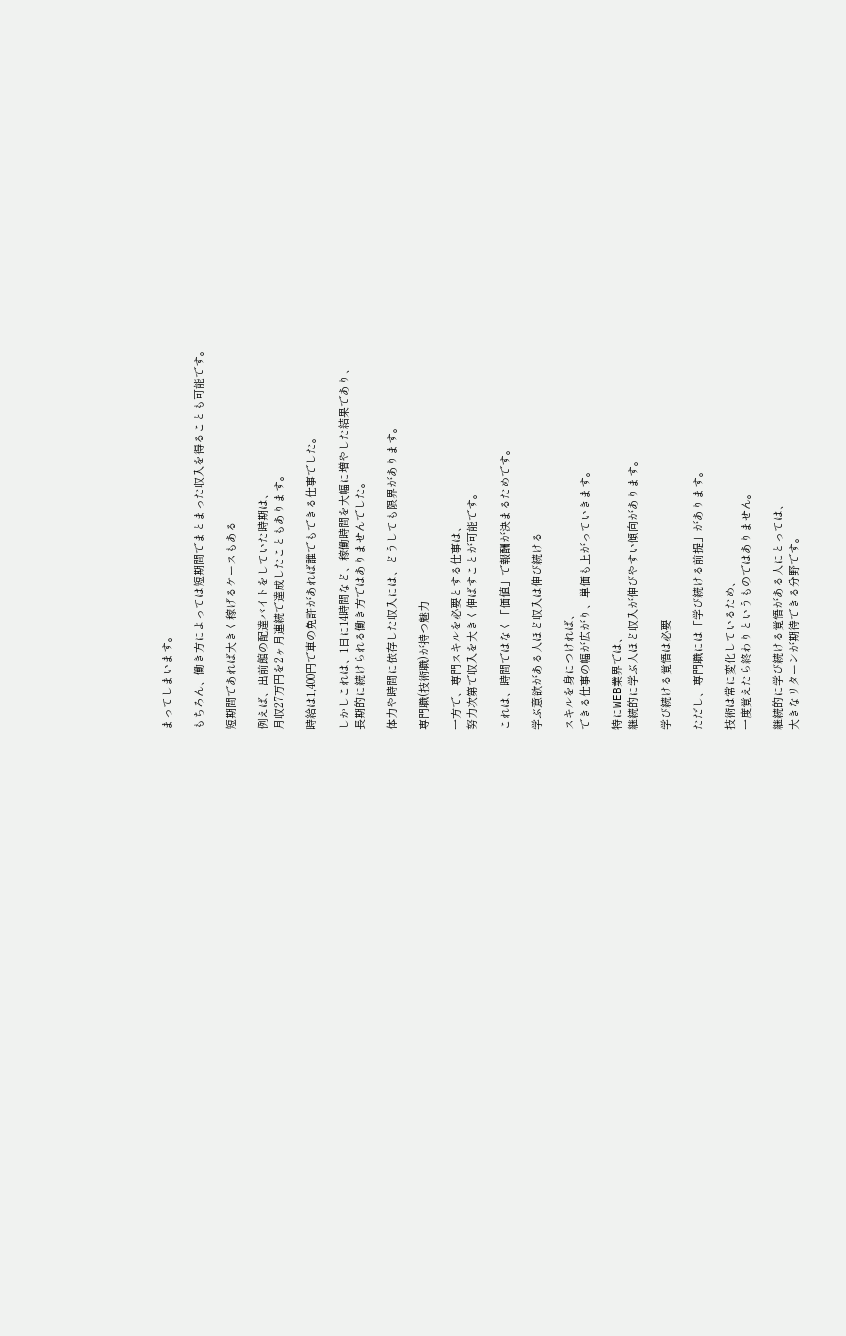まってしまいます。

もちろん、働き方によっては短期間でまとまった収入を得ることも可能です。

短期間であれば大きく稼げるケースもある

例えば、出前館の配達バイトをしていた時期は、
月収27万円を2ヶ月連続で達成したこともあります。

時給は1,400円で車の免許があれば誰でもできる仕事でした。

しかしこれは、1日に14時間など、稼働時間を大幅に増やした結果であり、
長期的に続けられる働き方ではありませんでした。

体力や時間に依存した収入には、どうしても限界があります。

専門職(技術職)が持つ魅力

一方で、専門スキルを必要とする仕事は、
努力次第で収入を大きく伸ばすことが可能です。

これは、時間ではなく「価値」で報酬が決まるためです。

学ぶ意欲がある人ほど収入は伸び続ける

スキルを身につければ、
できる仕事の幅が広がり、単価も上がっていきます。

特にWEB業界では、
継続的に学ぶ人ほど収入が伸びやすい傾向があります。

学び続ける覚悟は必要

ただし、専門職には「学び続ける前提」があります。

技術は常に変化しているため、
一度覚えたら終わりというものではありません。

継続的に学び続ける覚悟がある人にとっては、
大きなリターンが期待できる分野です。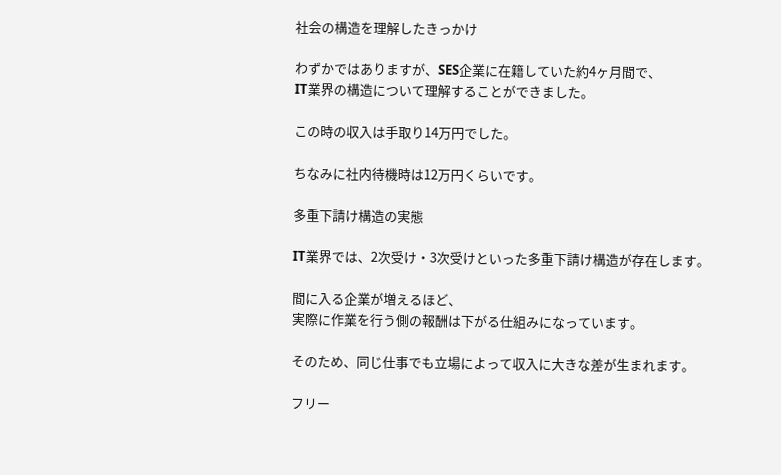社会の構造を理解したきっかけ

わずかではありますが、SES企業に在籍していた約4ヶ月間で、
IT業界の構造について理解することができました。

この時の収入は手取り14万円でした。

ちなみに社内待機時は12万円くらいです。

多重下請け構造の実態

IT業界では、2次受け・3次受けといった多重下請け構造が存在します。

間に入る企業が増えるほど、
実際に作業を行う側の報酬は下がる仕組みになっています。

そのため、同じ仕事でも立場によって収入に大きな差が生まれます。

フリー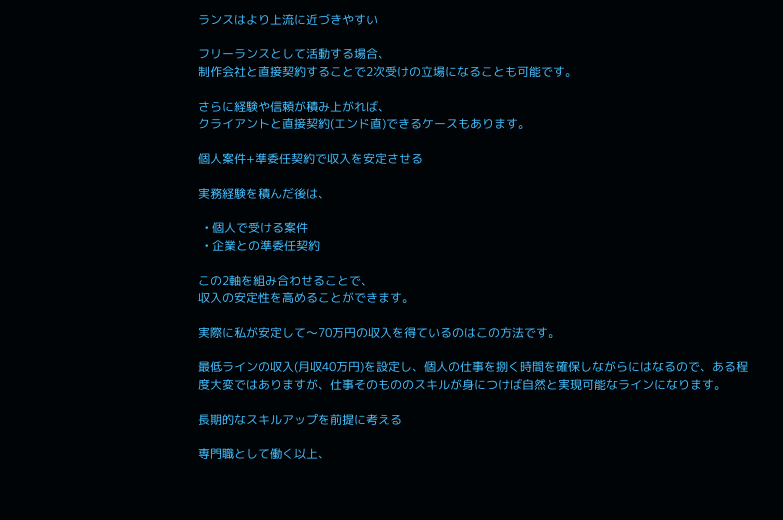ランスはより上流に近づきやすい

フリーランスとして活動する場合、
制作会社と直接契約することで2次受けの立場になることも可能です。

さらに経験や信頼が積み上がれば、
クライアントと直接契約(エンド直)できるケースもあります。

個人案件+準委任契約で収入を安定させる

実務経験を積んだ後は、

  • 個人で受ける案件
  • 企業との準委任契約

この2軸を組み合わせることで、
収入の安定性を高めることができます。

実際に私が安定して〜70万円の収入を得ているのはこの方法です。

最低ラインの収入(月収40万円)を設定し、個人の仕事を捌く時間を確保しながらにはなるので、ある程度大変ではありますが、仕事そのもののスキルが身につけば自然と実現可能なラインになります。

長期的なスキルアップを前提に考える

専門職として働く以上、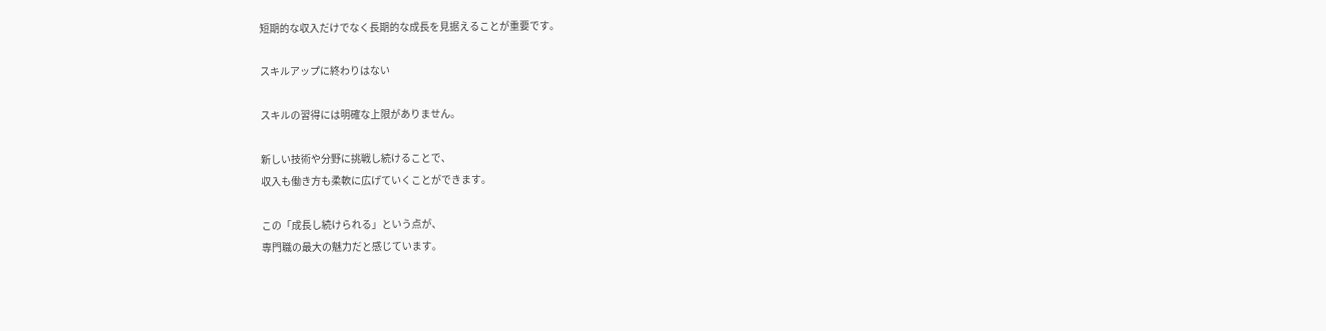短期的な収入だけでなく長期的な成長を見据えることが重要です。

スキルアップに終わりはない

スキルの習得には明確な上限がありません。

新しい技術や分野に挑戦し続けることで、
収入も働き方も柔軟に広げていくことができます。

この「成長し続けられる」という点が、
専門職の最大の魅力だと感じています。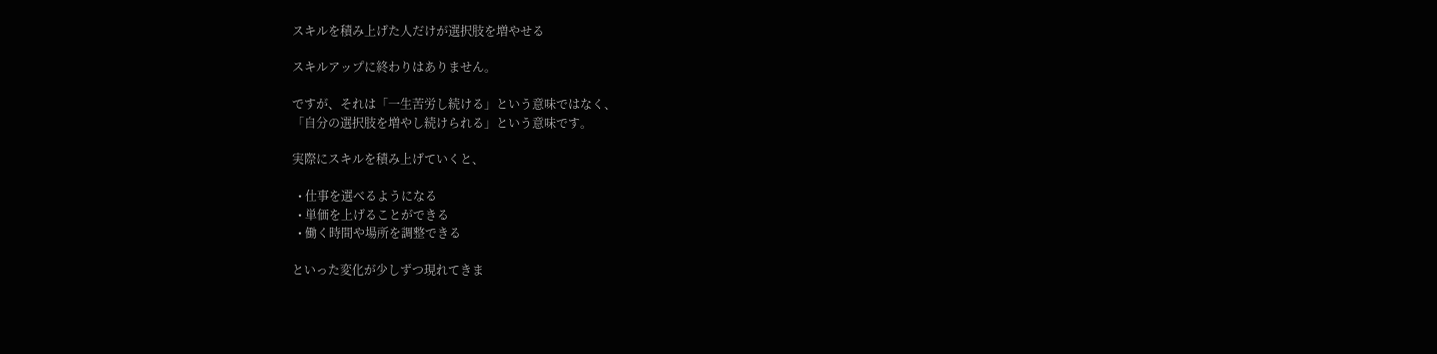スキルを積み上げた人だけが選択肢を増やせる

スキルアップに終わりはありません。

ですが、それは「一生苦労し続ける」という意味ではなく、
「自分の選択肢を増やし続けられる」という意味です。

実際にスキルを積み上げていくと、

  • 仕事を選べるようになる
  • 単価を上げることができる
  • 働く時間や場所を調整できる

といった変化が少しずつ現れてきま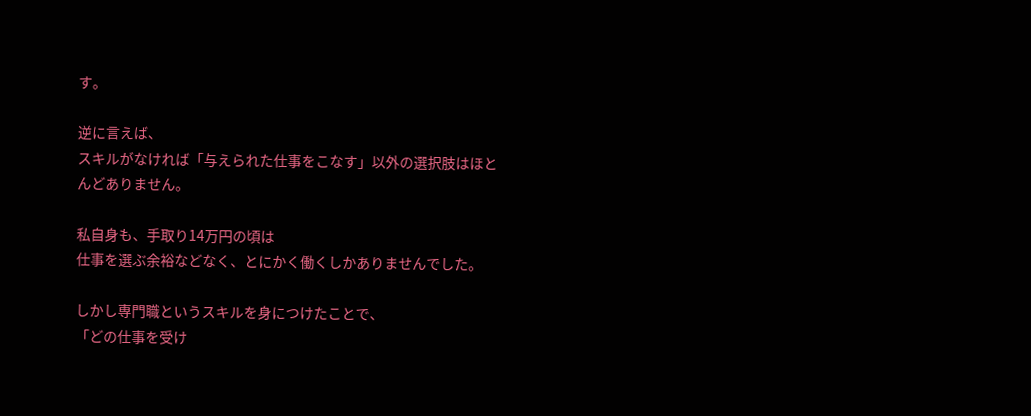す。

逆に言えば、
スキルがなければ「与えられた仕事をこなす」以外の選択肢はほとんどありません。

私自身も、手取り14万円の頃は
仕事を選ぶ余裕などなく、とにかく働くしかありませんでした。

しかし専門職というスキルを身につけたことで、
「どの仕事を受け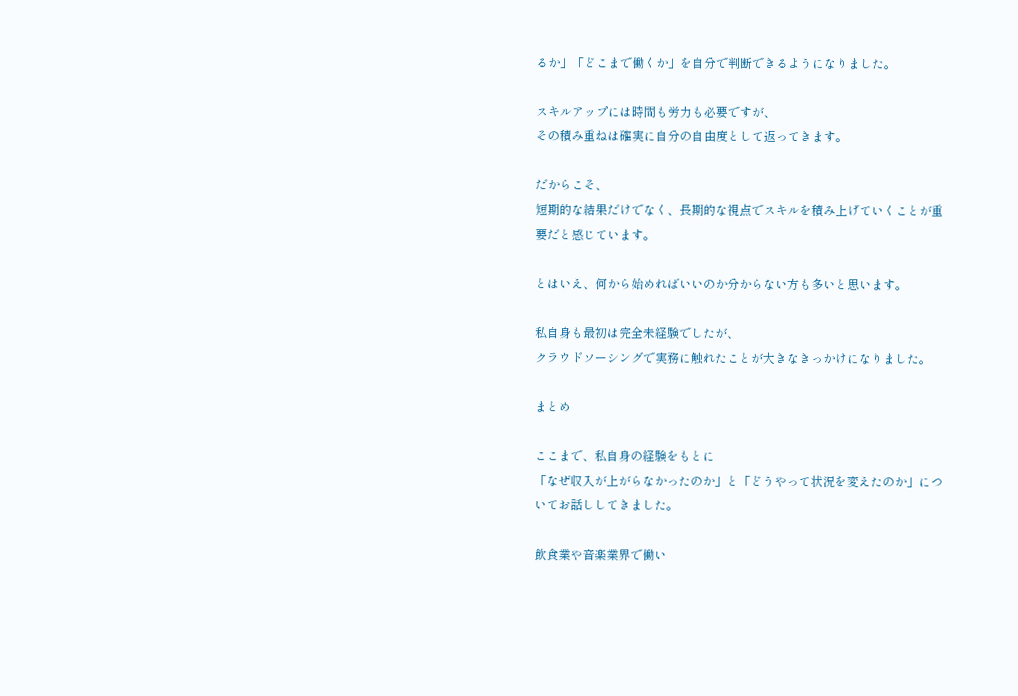るか」「どこまで働くか」を自分で判断できるようになりました。

スキルアップには時間も労力も必要ですが、
その積み重ねは確実に自分の自由度として返ってきます。

だからこそ、
短期的な結果だけでなく、長期的な視点でスキルを積み上げていくことが重要だと感じています。

とはいえ、何から始めればいいのか分からない方も多いと思います。

私自身も最初は完全未経験でしたが、
クラウドソーシングで実務に触れたことが大きなきっかけになりました。

まとめ

ここまで、私自身の経験をもとに
「なぜ収入が上がらなかったのか」と「どうやって状況を変えたのか」についてお話ししてきました。

飲食業や音楽業界で働い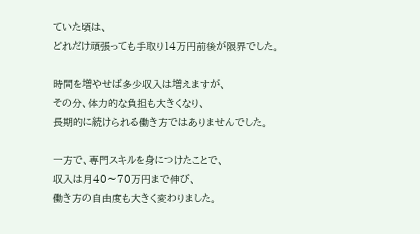ていた頃は、
どれだけ頑張っても手取り14万円前後が限界でした。

時間を増やせば多少収入は増えますが、
その分、体力的な負担も大きくなり、
長期的に続けられる働き方ではありませんでした。

一方で、専門スキルを身につけたことで、
収入は月40〜70万円まで伸び、
働き方の自由度も大きく変わりました。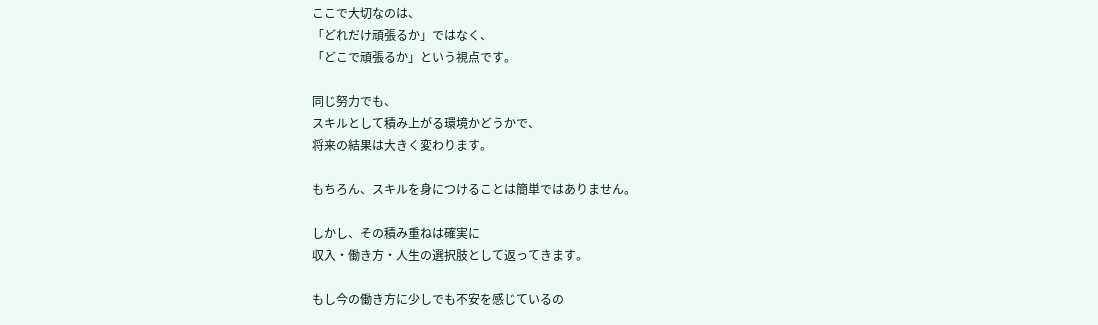ここで大切なのは、
「どれだけ頑張るか」ではなく、
「どこで頑張るか」という視点です。

同じ努力でも、
スキルとして積み上がる環境かどうかで、
将来の結果は大きく変わります。

もちろん、スキルを身につけることは簡単ではありません。

しかし、その積み重ねは確実に
収入・働き方・人生の選択肢として返ってきます。

もし今の働き方に少しでも不安を感じているの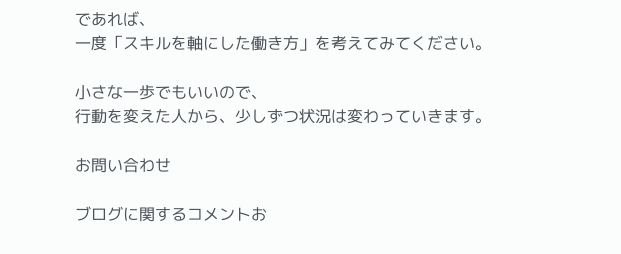であれば、
一度「スキルを軸にした働き方」を考えてみてください。

小さな一歩でもいいので、
行動を変えた人から、少しずつ状況は変わっていきます。

お問い合わせ

ブログに関するコメントお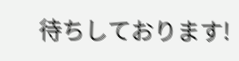待ちしております!